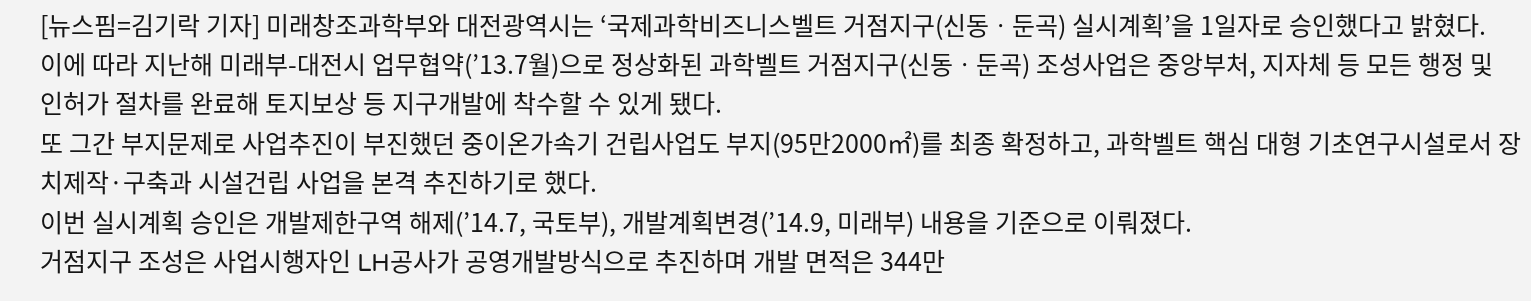[뉴스핌=김기락 기자] 미래창조과학부와 대전광역시는 ‘국제과학비즈니스벨트 거점지구(신동ㆍ둔곡) 실시계획’을 1일자로 승인했다고 밝혔다.
이에 따라 지난해 미래부-대전시 업무협약(’13.7월)으로 정상화된 과학벨트 거점지구(신동ㆍ둔곡) 조성사업은 중앙부처, 지자체 등 모든 행정 및 인허가 절차를 완료해 토지보상 등 지구개발에 착수할 수 있게 됐다.
또 그간 부지문제로 사업추진이 부진했던 중이온가속기 건립사업도 부지(95만2000㎡)를 최종 확정하고, 과학벨트 핵심 대형 기초연구시설로서 장치제작·구축과 시설건립 사업을 본격 추진하기로 했다.
이번 실시계획 승인은 개발제한구역 해제(’14.7, 국토부), 개발계획변경(’14.9, 미래부) 내용을 기준으로 이뤄졌다.
거점지구 조성은 사업시행자인 LH공사가 공영개발방식으로 추진하며 개발 면적은 344만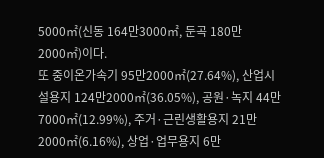5000㎡(신동 164만3000㎡, 둔곡 180만2000㎡)이다.
또 중이온가속기 95만2000㎡(27.64%), 산업시설용지 124만2000㎡(36.05%), 공원·녹지 44만7000㎡(12.99%), 주거·근린생활용지 21만2000㎡(6.16%), 상업·업무용지 6만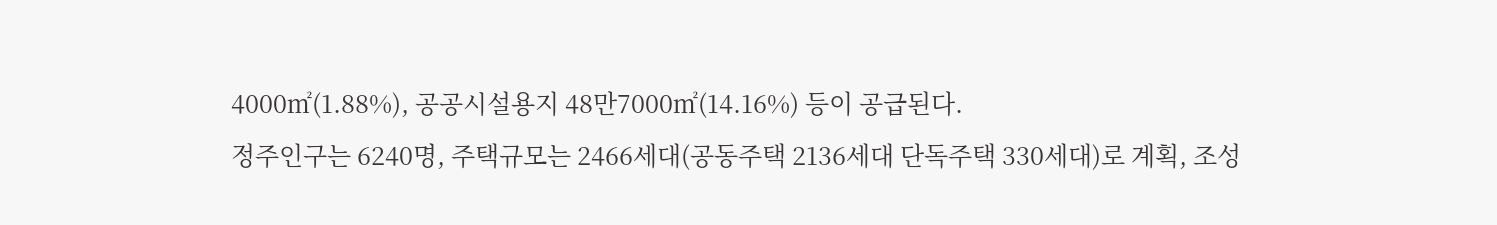4000㎡(1.88%), 공공시설용지 48만7000㎡(14.16%) 등이 공급된다.
정주인구는 6240명, 주택규모는 2466세대(공동주택 2136세대 단독주택 330세대)로 계획, 조성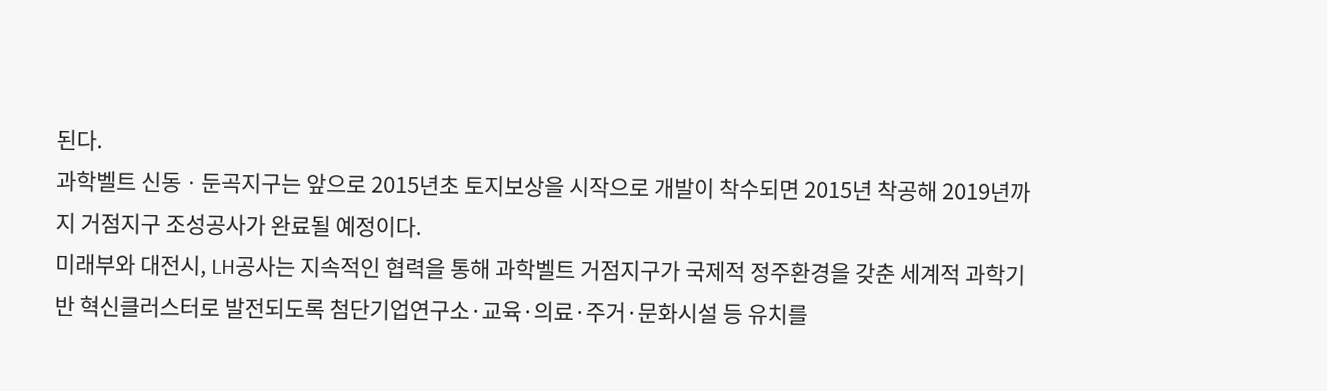된다.
과학벨트 신동ㆍ둔곡지구는 앞으로 2015년초 토지보상을 시작으로 개발이 착수되면 2015년 착공해 2019년까지 거점지구 조성공사가 완료될 예정이다.
미래부와 대전시, LH공사는 지속적인 협력을 통해 과학벨트 거점지구가 국제적 정주환경을 갖춘 세계적 과학기반 혁신클러스터로 발전되도록 첨단기업연구소·교육·의료·주거·문화시설 등 유치를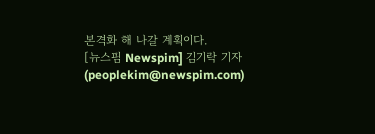본격화 해 나갈 계획이다.
[뉴스핌 Newspim] 김기락 기자 (peoplekim@newspim.com)